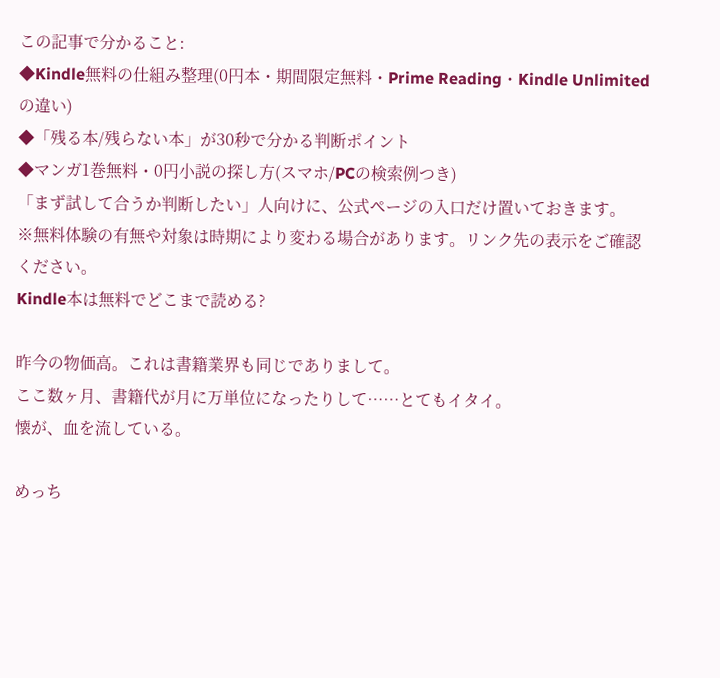この記事で分かること:
◆Kindle無料の仕組み整理(0円本・期間限定無料・Prime Reading・Kindle Unlimitedの違い)
◆「残る本/残らない本」が30秒で分かる判断ポイント
◆マンガ1巻無料・0円小説の探し方(スマホ/PCの検索例つき)
「まず試して合うか判断したい」人向けに、公式ページの入口だけ置いておきます。
※無料体験の有無や対象は時期により変わる場合があります。リンク先の表示をご確認ください。
Kindle本は無料でどこまで読める?

昨今の物価高。これは書籍業界も同じでありまして。
ここ数ヶ月、書籍代が月に万単位になったりして……とてもイタイ。
懐が、血を流している。

めっち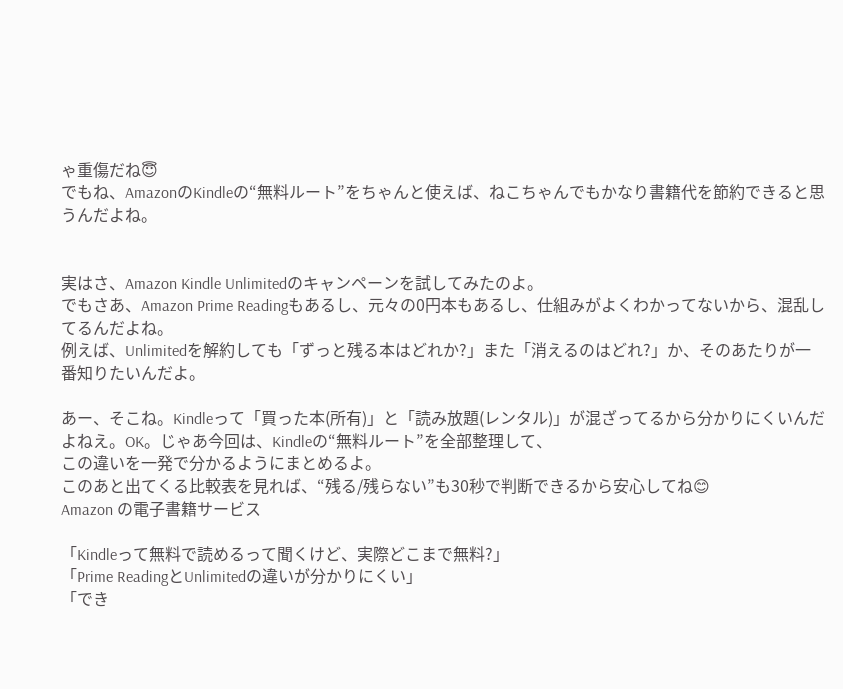ゃ重傷だね😇
でもね、AmazonのKindleの“無料ルート”をちゃんと使えば、ねこちゃんでもかなり書籍代を節約できると思うんだよね。


実はさ、Amazon Kindle Unlimitedのキャンペーンを試してみたのよ。
でもさあ、Amazon Prime Readingもあるし、元々の0円本もあるし、仕組みがよくわかってないから、混乱してるんだよね。
例えば、Unlimitedを解約しても「ずっと残る本はどれか?」また「消えるのはどれ?」か、そのあたりが一番知りたいんだよ。

あー、そこね。Kindleって「買った本(所有)」と「読み放題(レンタル)」が混ざってるから分かりにくいんだよねえ。OK。じゃあ今回は、Kindleの“無料ルート”を全部整理して、
この違いを一発で分かるようにまとめるよ。
このあと出てくる比較表を見れば、“残る/残らない”も30秒で判断できるから安心してね😊
Amazon の電子書籍サービス

「Kindleって無料で読めるって聞くけど、実際どこまで無料?」
「Prime ReadingとUnlimitedの違いが分かりにくい」
「でき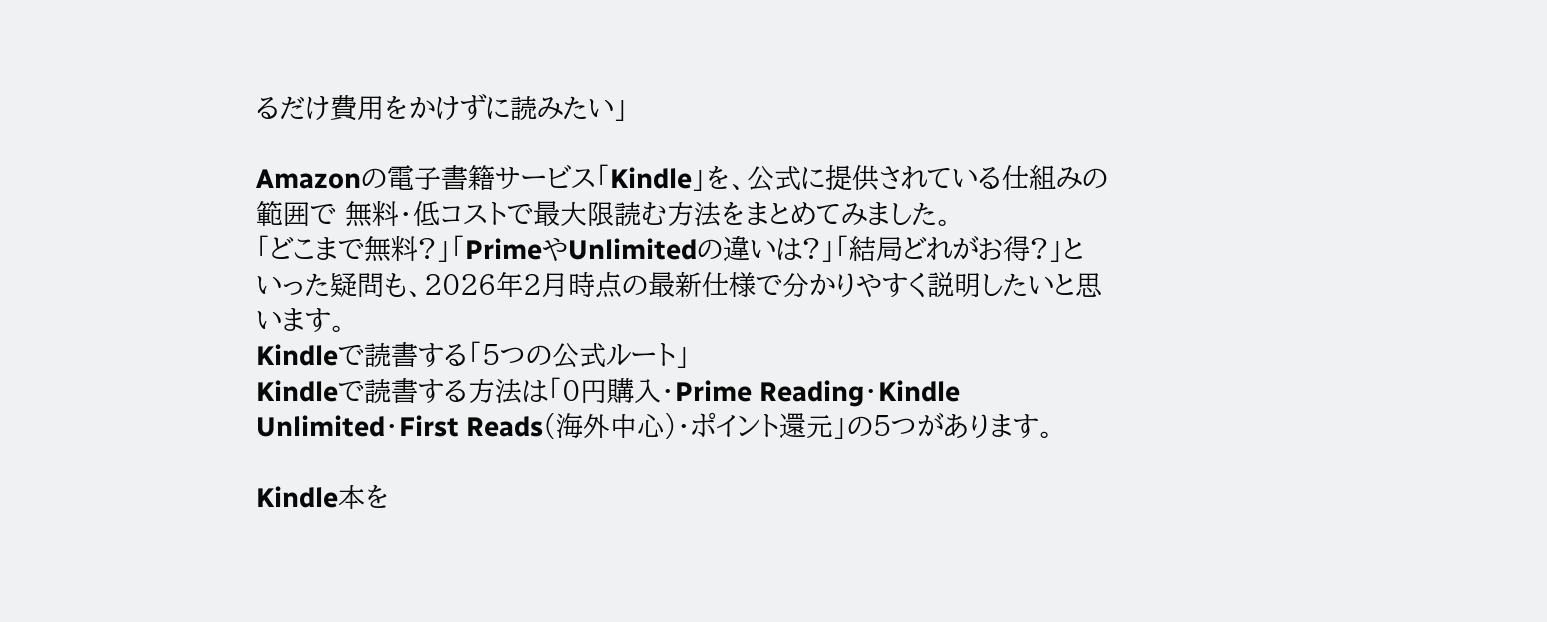るだけ費用をかけずに読みたい」

Amazonの電子書籍サービス「Kindle」を、公式に提供されている仕組みの範囲で 無料・低コストで最大限読む方法をまとめてみました。
「どこまで無料?」「PrimeやUnlimitedの違いは?」「結局どれがお得?」といった疑問も、2026年2月時点の最新仕様で分かりやすく説明したいと思います。
Kindleで読書する「5つの公式ルート」
Kindleで読書する方法は「0円購入・Prime Reading・Kindle Unlimited・First Reads(海外中心)・ポイント還元」の5つがあります。

Kindle本を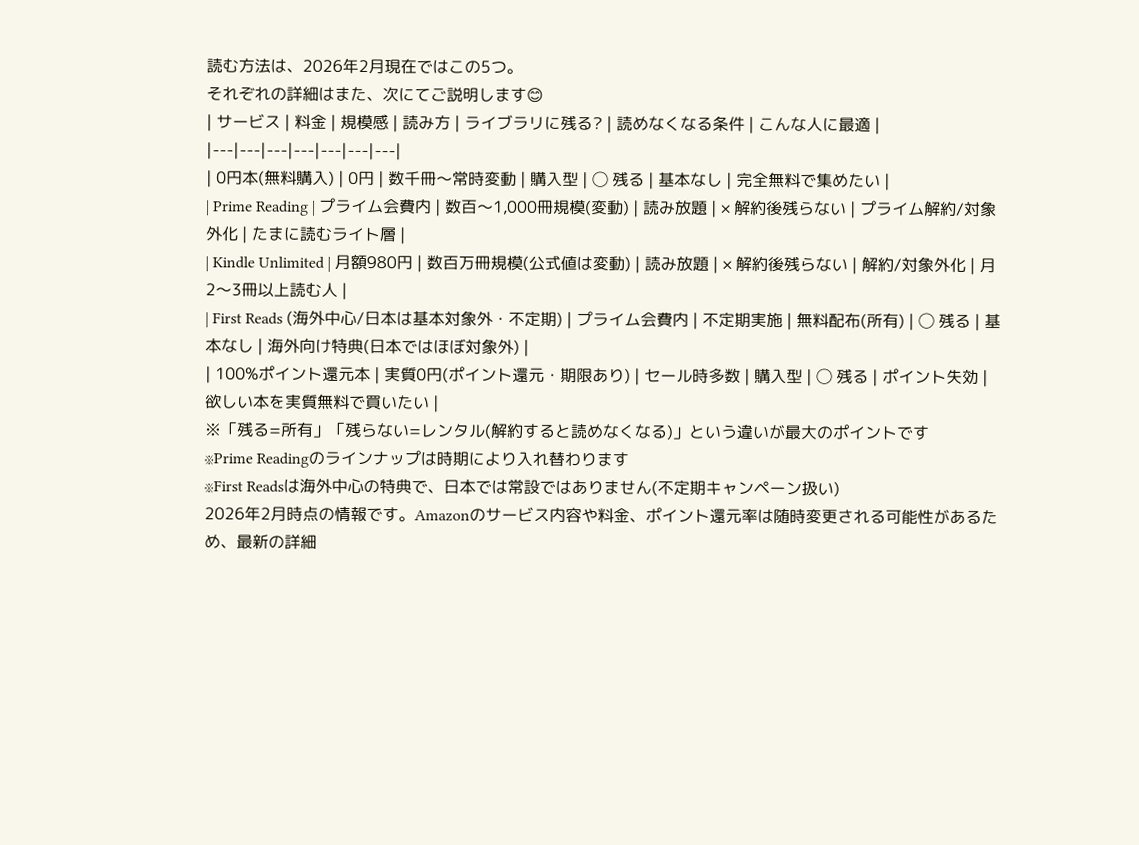読む方法は、2026年2月現在ではこの5つ。
それぞれの詳細はまた、次にてご説明します😊
| サービス | 料金 | 規模感 | 読み方 | ライブラリに残る? | 読めなくなる条件 | こんな人に最適 |
|---|---|---|---|---|---|---|
| 0円本(無料購入) | 0円 | 数千冊〜常時変動 | 購入型 | ◯ 残る | 基本なし | 完全無料で集めたい |
| Prime Reading | プライム会費内 | 数百〜1,000冊規模(変動) | 読み放題 | × 解約後残らない | プライム解約/対象外化 | たまに読むライト層 |
| Kindle Unlimited | 月額980円 | 数百万冊規模(公式値は変動) | 読み放題 | × 解約後残らない | 解約/対象外化 | 月2〜3冊以上読む人 |
| First Reads (海外中心/日本は基本対象外・不定期) | プライム会費内 | 不定期実施 | 無料配布(所有) | ◯ 残る | 基本なし | 海外向け特典(日本ではほぼ対象外) |
| 100%ポイント還元本 | 実質0円(ポイント還元・期限あり) | セール時多数 | 購入型 | ◯ 残る | ポイント失効 | 欲しい本を実質無料で買いたい |
※「残る=所有」「残らない=レンタル(解約すると読めなくなる)」という違いが最大のポイントです
※Prime Readingのラインナップは時期により入れ替わります
※First Readsは海外中心の特典で、日本では常設ではありません(不定期キャンペーン扱い)
2026年2月時点の情報です。Amazonのサービス内容や料金、ポイント還元率は随時変更される可能性があるため、最新の詳細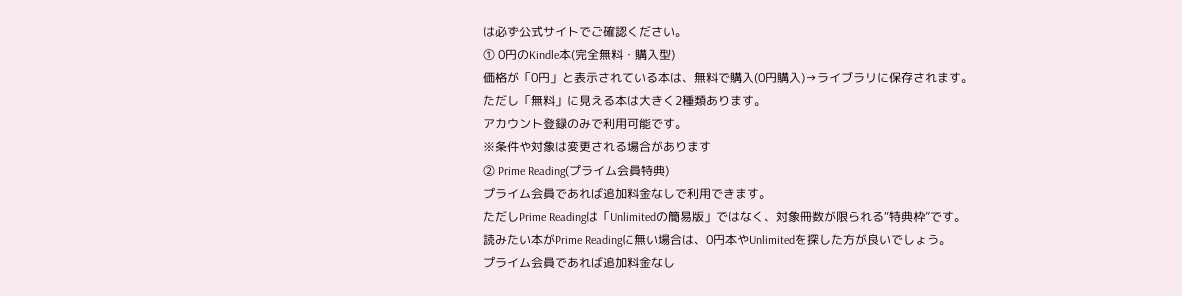は必ず公式サイトでご確認ください。
① 0円のKindle本(完全無料・購入型)
価格が「0円」と表示されている本は、無料で購入(0円購入)→ライブラリに保存されます。
ただし「無料」に見える本は大きく2種類あります。
アカウント登録のみで利用可能です。
※条件や対象は変更される場合があります
② Prime Reading(プライム会員特典)
プライム会員であれば追加料金なしで利用できます。
ただしPrime Readingは「Unlimitedの簡易版」ではなく、対象冊数が限られる“特典枠”です。
読みたい本がPrime Readingに無い場合は、0円本やUnlimitedを探した方が良いでしょう。
プライム会員であれば追加料金なし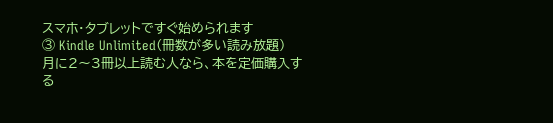スマホ・タブレットですぐ始められます
③ Kindle Unlimited(冊数が多い読み放題)
月に2〜3冊以上読む人なら、本を定価購入する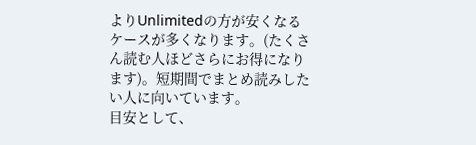よりUnlimitedの方が安くなるケースが多くなります。(たくさん読む人ほどさらにお得になります)。短期間でまとめ読みしたい人に向いています。
目安として、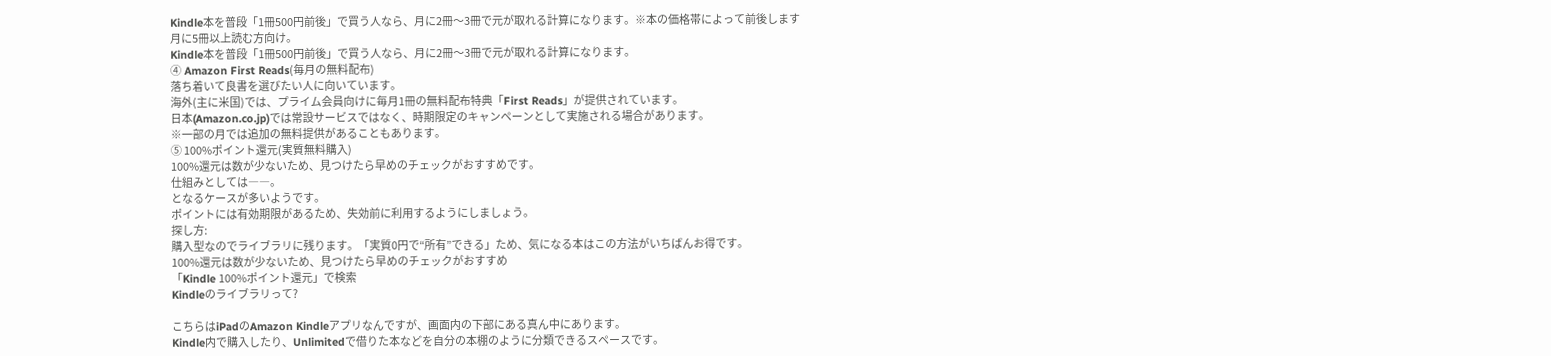Kindle本を普段「1冊500円前後」で買う人なら、月に2冊〜3冊で元が取れる計算になります。※本の価格帯によって前後します
月に5冊以上読む方向け。
Kindle本を普段「1冊500円前後」で買う人なら、月に2冊〜3冊で元が取れる計算になります。
④ Amazon First Reads(毎月の無料配布)
落ち着いて良書を選びたい人に向いています。
海外(主に米国)では、プライム会員向けに毎月1冊の無料配布特典「First Reads」が提供されています。
日本(Amazon.co.jp)では常設サービスではなく、時期限定のキャンペーンとして実施される場合があります。
※一部の月では追加の無料提供があることもあります。
⑤ 100%ポイント還元(実質無料購入)
100%還元は数が少ないため、見つけたら早めのチェックがおすすめです。
仕組みとしては――。
となるケースが多いようです。
ポイントには有効期限があるため、失効前に利用するようにしましょう。
探し方:
購入型なのでライブラリに残ります。「実質0円で“所有”できる」ため、気になる本はこの方法がいちばんお得です。
100%還元は数が少ないため、見つけたら早めのチェックがおすすめ
「Kindle 100%ポイント還元」で検索
Kindleのライブラリって?

こちらはiPadのAmazon Kindleアプリなんですが、画面内の下部にある真ん中にあります。
Kindle内で購入したり、Unlimitedで借りた本などを自分の本棚のように分類できるスペースです。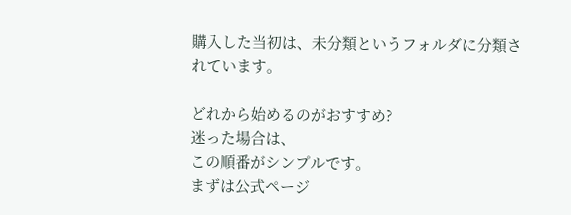購入した当初は、未分類というフォルダに分類されています。

どれから始めるのがおすすめ?
迷った場合は、
この順番がシンプルです。
まずは公式ページ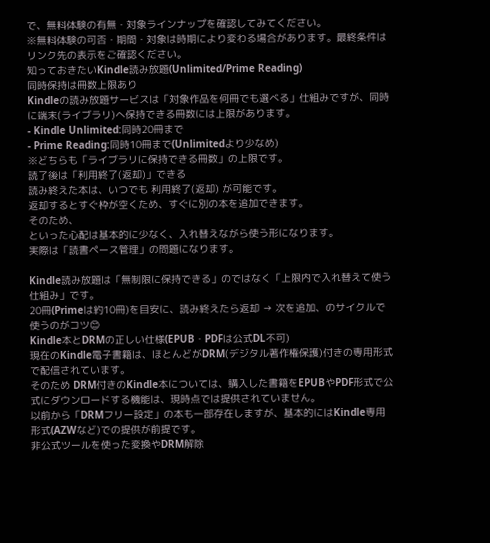で、無料体験の有無・対象ラインナップを確認してみてください。
※無料体験の可否・期間・対象は時期により変わる場合があります。最終条件はリンク先の表示をご確認ください。
知っておきたいKindle読み放題(Unlimited/Prime Reading)
同時保持は冊数上限あり
Kindleの読み放題サービスは「対象作品を何冊でも選べる」仕組みですが、同時に端末(ライブラリ)へ保持できる冊数には上限があります。
- Kindle Unlimited:同時20冊まで
- Prime Reading:同時10冊まで(Unlimitedより少なめ)
※どちらも「ライブラリに保持できる冊数」の上限です。
読了後は「利用終了(返却)」できる
読み終えた本は、いつでも 利用終了(返却) が可能です。
返却するとすぐ枠が空くため、すぐに別の本を追加できます。
そのため、
といった心配は基本的に少なく、入れ替えながら使う形になります。
実際は「読書ペース管理」の問題になります。

Kindle読み放題は「無制限に保持できる」のではなく「上限内で入れ替えて使う仕組み」です。
20冊(Primeは約10冊)を目安に、読み終えたら返却 → 次を追加、のサイクルで使うのがコツ😊
Kindle本とDRMの正しい仕様(EPUB・PDFは公式DL不可)
現在のKindle電子書籍は、ほとんどがDRM(デジタル著作権保護)付きの専用形式で配信されています。
そのため DRM付きのKindle本については、購入した書籍をEPUBやPDF形式で公式にダウンロードする機能は、現時点では提供されていません。
以前から「DRMフリー設定」の本も一部存在しますが、基本的にはKindle専用形式(AZWなど)での提供が前提です。
非公式ツールを使った変換やDRM解除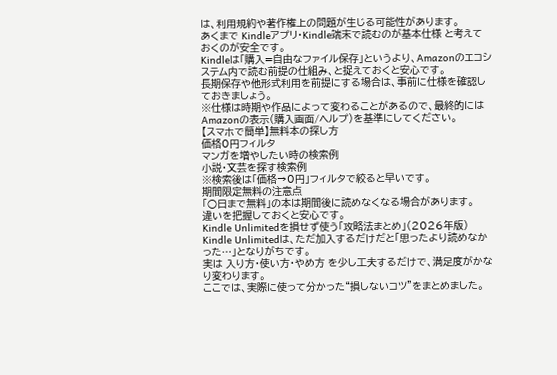は、利用規約や著作権上の問題が生じる可能性があります。
あくまで Kindleアプリ・Kindle端末で読むのが基本仕様 と考えておくのが安全です。
Kindleは「購入=自由なファイル保存」というより、Amazonのエコシステム内で読む前提の仕組み、と捉えておくと安心です。
長期保存や他形式利用を前提にする場合は、事前に仕様を確認しておきましょう。
※仕様は時期や作品によって変わることがあるので、最終的にはAmazonの表示(購入画面/ヘルプ)を基準にしてください。
【スマホで簡単】無料本の探し方
価格0円フィルタ
マンガを増やしたい時の検索例
小説・文芸を探す検索例
※検索後は「価格→0円」フィルタで絞ると早いです。
期間限定無料の注意点
「○日まで無料」の本は期間後に読めなくなる場合があります。
違いを把握しておくと安心です。
Kindle Unlimitedを損せず使う「攻略法まとめ」(2026年版)
Kindle Unlimitedは、ただ加入するだけだと「思ったより読めなかった…」となりがちです。
実は 入り方・使い方・やめ方 を少し工夫するだけで、満足度がかなり変わります。
ここでは、実際に使って分かった“損しないコツ”をまとめました。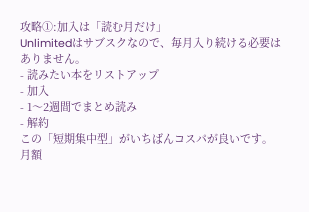攻略①:加入は「読む月だけ」
Unlimitedはサブスクなので、毎月入り続ける必要はありません。
- 読みたい本をリストアップ
- 加入
- 1〜2週間でまとめ読み
- 解約
この「短期集中型」がいちばんコスパが良いです。
月額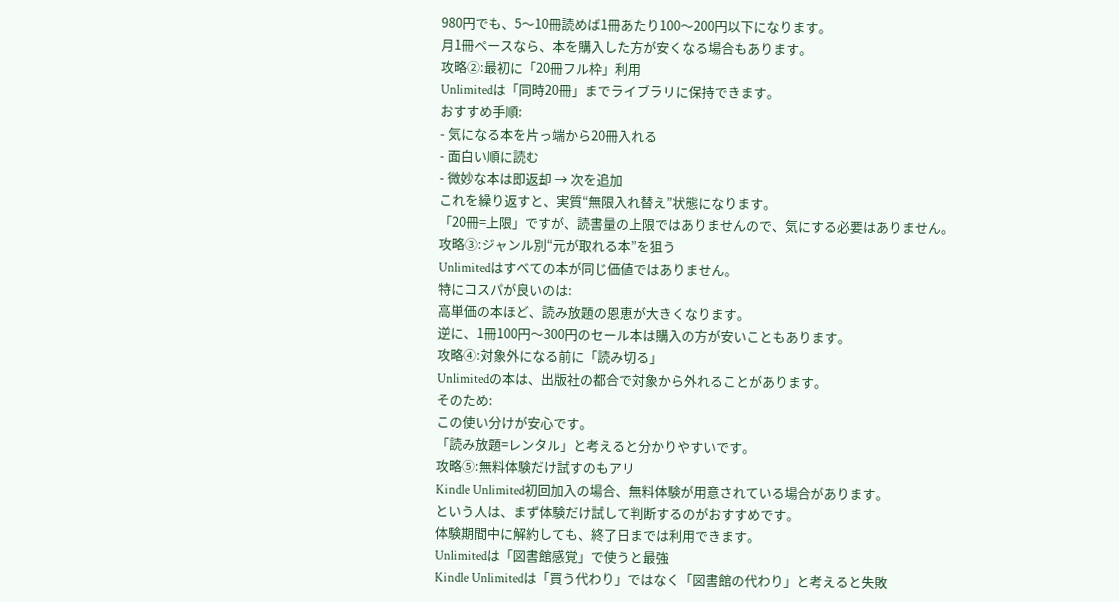980円でも、5〜10冊読めば1冊あたり100〜200円以下になります。
月1冊ペースなら、本を購入した方が安くなる場合もあります。
攻略②:最初に「20冊フル枠」利用
Unlimitedは「同時20冊」までライブラリに保持できます。
おすすめ手順:
- 気になる本を片っ端から20冊入れる
- 面白い順に読む
- 微妙な本は即返却 → 次を追加
これを繰り返すと、実質“無限入れ替え”状態になります。
「20冊=上限」ですが、読書量の上限ではありませんので、気にする必要はありません。
攻略③:ジャンル別“元が取れる本”を狙う
Unlimitedはすべての本が同じ価値ではありません。
特にコスパが良いのは:
高単価の本ほど、読み放題の恩恵が大きくなります。
逆に、1冊100円〜300円のセール本は購入の方が安いこともあります。
攻略④:対象外になる前に「読み切る」
Unlimitedの本は、出版社の都合で対象から外れることがあります。
そのため:
この使い分けが安心です。
「読み放題=レンタル」と考えると分かりやすいです。
攻略⑤:無料体験だけ試すのもアリ
Kindle Unlimited初回加入の場合、無料体験が用意されている場合があります。
という人は、まず体験だけ試して判断するのがおすすめです。
体験期間中に解約しても、終了日までは利用できます。
Unlimitedは「図書館感覚」で使うと最強
Kindle Unlimitedは「買う代わり」ではなく「図書館の代わり」と考えると失敗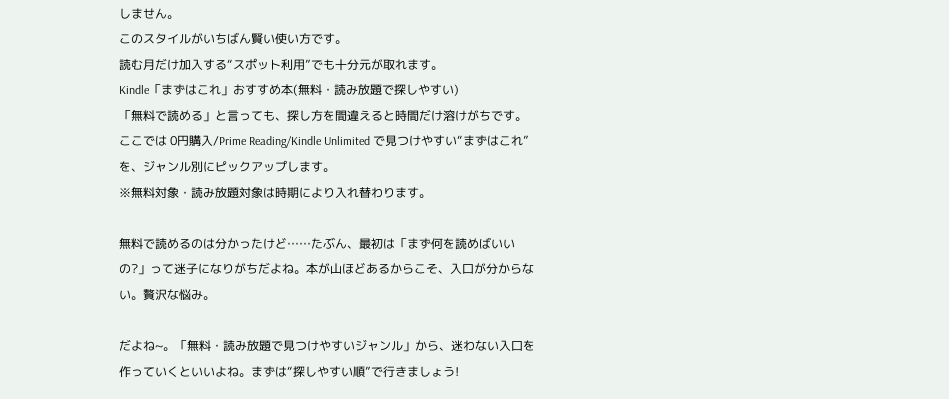しません。
このスタイルがいちばん賢い使い方です。
読む月だけ加入する“スポット利用”でも十分元が取れます。
Kindle「まずはこれ」おすすめ本(無料・読み放題で探しやすい)
「無料で読める」と言っても、探し方を間違えると時間だけ溶けがちです。
ここでは 0円購入/Prime Reading/Kindle Unlimited で見つけやすい“まずはこれ”を、ジャンル別にピックアップします。
※無料対象・読み放題対象は時期により入れ替わります。

無料で読めるのは分かったけど……たぶん、最初は「まず何を読めばいいの?」って迷子になりがちだよね。本が山ほどあるからこそ、入口が分からない。贅沢な悩み。

だよね~。「無料・読み放題で見つけやすいジャンル」から、迷わない入口を作っていくといいよね。まずは“探しやすい順”で行きましょう!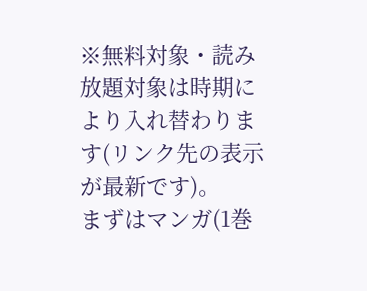※無料対象・読み放題対象は時期により入れ替わります(リンク先の表示が最新です)。
まずはマンガ(1巻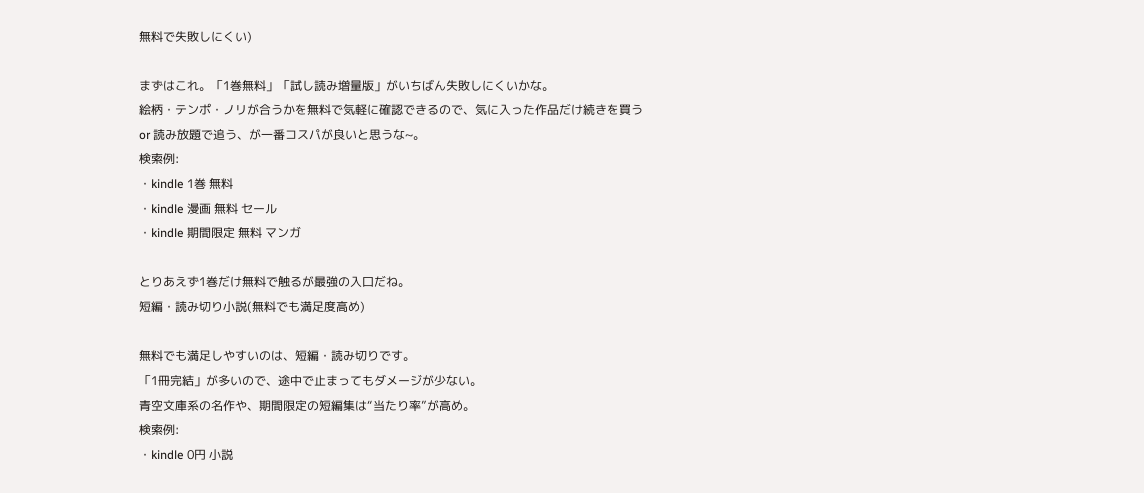無料で失敗しにくい)

まずはこれ。「1巻無料」「試し読み増量版」がいちばん失敗しにくいかな。
絵柄・テンポ・ノリが合うかを無料で気軽に確認できるので、気に入った作品だけ続きを買う or 読み放題で追う、が一番コスパが良いと思うな~。
検索例:
・kindle 1巻 無料
・kindle 漫画 無料 セール
・kindle 期間限定 無料 マンガ

とりあえず1巻だけ無料で触るが最強の入口だね。
短編・読み切り小説(無料でも満足度高め)

無料でも満足しやすいのは、短編・読み切りです。
「1冊完結」が多いので、途中で止まってもダメージが少ない。
青空文庫系の名作や、期間限定の短編集は“当たり率”が高め。
検索例:
・kindle 0円 小説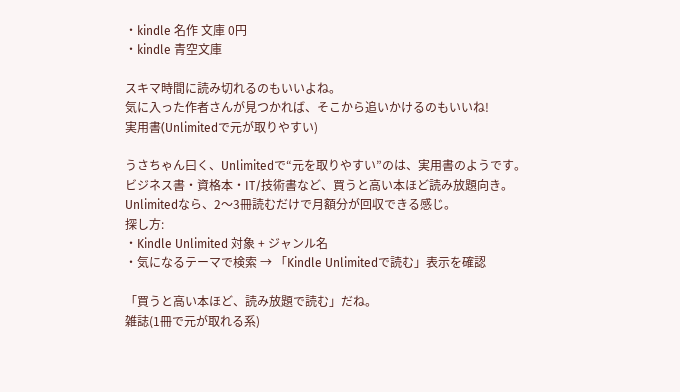・kindle 名作 文庫 0円
・kindle 青空文庫

スキマ時間に読み切れるのもいいよね。
気に入った作者さんが見つかれば、そこから追いかけるのもいいね!
実用書(Unlimitedで元が取りやすい)

うさちゃん曰く、Unlimitedで“元を取りやすい”のは、実用書のようです。
ビジネス書・資格本・IT/技術書など、買うと高い本ほど読み放題向き。
Unlimitedなら、2〜3冊読むだけで月額分が回収できる感じ。
探し方:
・Kindle Unlimited 対象 + ジャンル名
・気になるテーマで検索 → 「Kindle Unlimitedで読む」表示を確認

「買うと高い本ほど、読み放題で読む」だね。
雑誌(1冊で元が取れる系)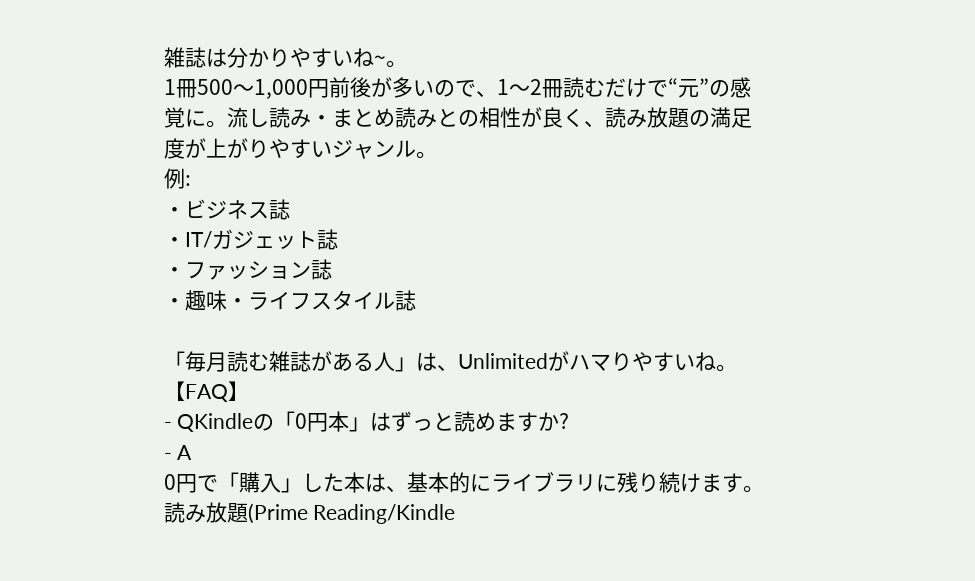雑誌は分かりやすいね~。
1冊500〜1,000円前後が多いので、1〜2冊読むだけで“元”の感覚に。流し読み・まとめ読みとの相性が良く、読み放題の満足度が上がりやすいジャンル。
例:
・ビジネス誌
・IT/ガジェット誌
・ファッション誌
・趣味・ライフスタイル誌

「毎月読む雑誌がある人」は、Unlimitedがハマりやすいね。
【FAQ】
- QKindleの「0円本」はずっと読めますか?
- A
0円で「購入」した本は、基本的にライブラリに残り続けます。
読み放題(Prime Reading/Kindle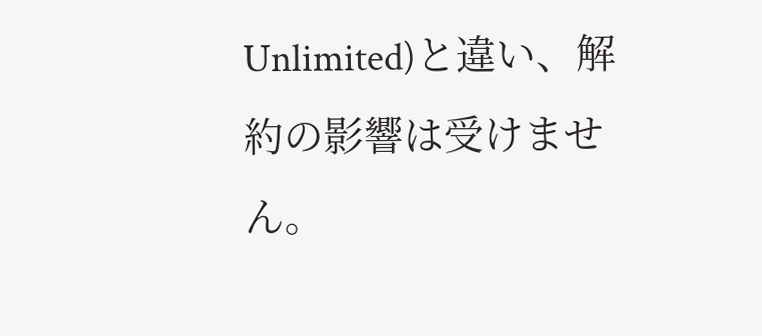Unlimited)と違い、解約の影響は受けません。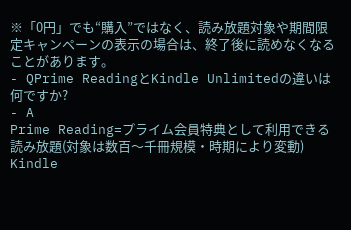※「0円」でも“購入”ではなく、読み放題対象や期間限定キャンペーンの表示の場合は、終了後に読めなくなることがあります。
- QPrime ReadingとKindle Unlimitedの違いは何ですか?
- A
Prime Reading=プライム会員特典として利用できる読み放題(対象は数百〜千冊規模・時期により変動)
Kindle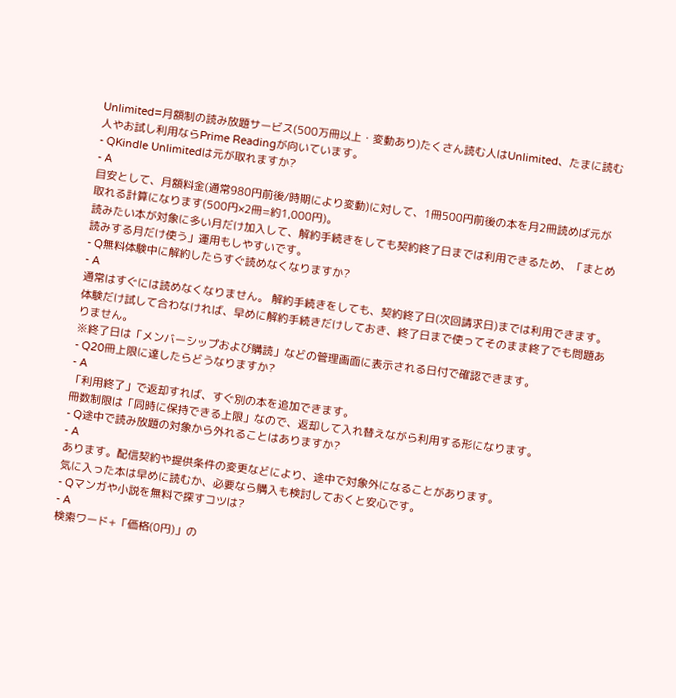Unlimited=月額制の読み放題サービス(500万冊以上・変動あり)たくさん読む人はUnlimited、たまに読む人やお試し利用ならPrime Readingが向いています。
- QKindle Unlimitedは元が取れますか?
- A
目安として、月額料金(通常980円前後/時期により変動)に対して、1冊500円前後の本を月2冊読めば元が取れる計算になります(500円×2冊=約1,000円)。
読みたい本が対象に多い月だけ加入して、解約手続きをしても契約終了日までは利用できるため、「まとめ読みする月だけ使う」運用もしやすいです。
- Q無料体験中に解約したらすぐ読めなくなりますか?
- A
通常はすぐには読めなくなりません。 解約手続きをしても、契約終了日(次回請求日)までは利用できます。
体験だけ試して合わなければ、早めに解約手続きだけしておき、終了日まで使ってそのまま終了でも問題ありません。
※終了日は「メンバーシップおよび購読」などの管理画面に表示される日付で確認できます。
- Q20冊上限に達したらどうなりますか?
- A
「利用終了」で返却すれば、すぐ別の本を追加できます。
冊数制限は「同時に保持できる上限」なので、返却して入れ替えながら利用する形になります。
- Q途中で読み放題の対象から外れることはありますか?
- A
あります。配信契約や提供条件の変更などにより、途中で対象外になることがあります。
気に入った本は早めに読むか、必要なら購入も検討しておくと安心です。
- Qマンガや小説を無料で探すコツは?
- A
検索ワード+「価格(0円)」の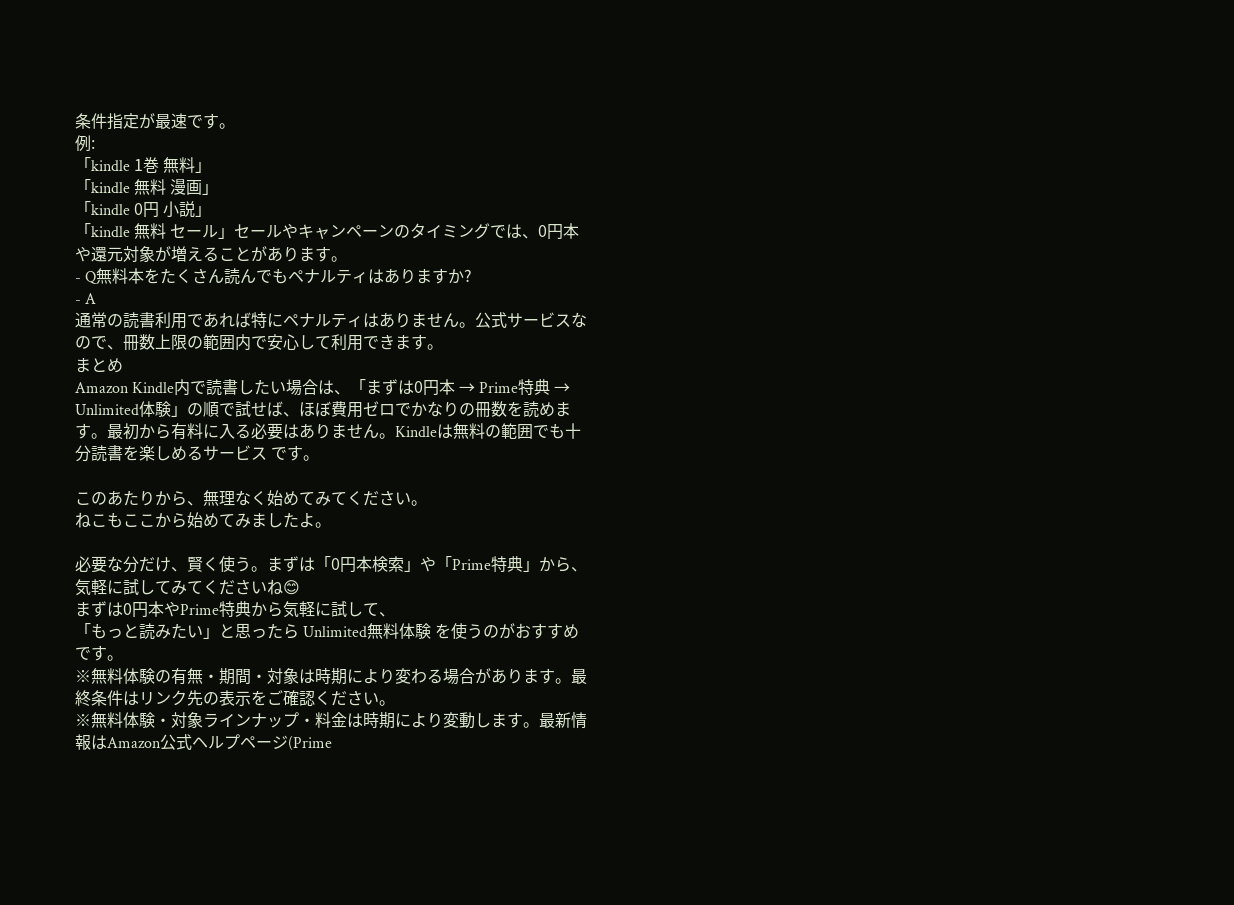条件指定が最速です。
例:
「kindle 1巻 無料」
「kindle 無料 漫画」
「kindle 0円 小説」
「kindle 無料 セール」セールやキャンペーンのタイミングでは、0円本や還元対象が増えることがあります。
- Q無料本をたくさん読んでもペナルティはありますか?
- A
通常の読書利用であれば特にペナルティはありません。公式サービスなので、冊数上限の範囲内で安心して利用できます。
まとめ
Amazon Kindle内で読書したい場合は、「まずは0円本 → Prime特典 → Unlimited体験」の順で試せば、ほぼ費用ゼロでかなりの冊数を読めます。最初から有料に入る必要はありません。Kindleは無料の範囲でも十分読書を楽しめるサービス です。

このあたりから、無理なく始めてみてください。
ねこもここから始めてみましたよ。

必要な分だけ、賢く使う。まずは「0円本検索」や「Prime特典」から、気軽に試してみてくださいね😊
まずは0円本やPrime特典から気軽に試して、
「もっと読みたい」と思ったら Unlimited無料体験 を使うのがおすすめです。
※無料体験の有無・期間・対象は時期により変わる場合があります。最終条件はリンク先の表示をご確認ください。
※無料体験・対象ラインナップ・料金は時期により変動します。最新情報はAmazon公式ヘルプページ(Prime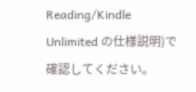Reading/Kindle Unlimited の仕様説明)で確認してください。